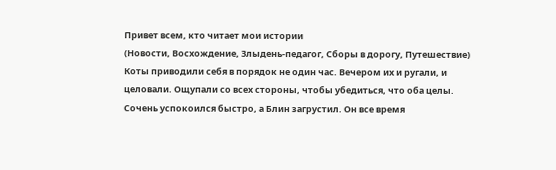Привет всем, кто читает мои истории
(Новости, Восхождение, Злыдень-педагог, Сборы в дорогу, Путешествие)
Коты приводили себя в порядок не один час. Вечером их и ругали, и целовали. Ощупали со всех стороны, чтобы убедиться, что оба целы.
Сочень успокоился быстро, а Блин загрустил. Он все время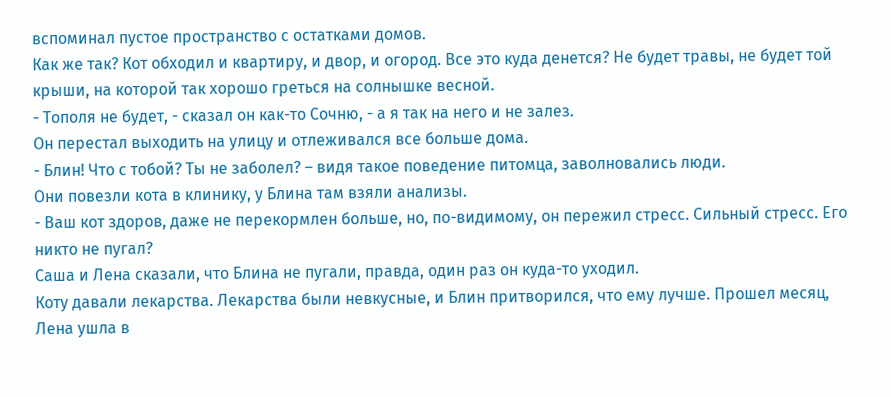вспоминал пустое пространство с остатками домов.
Как же так? Кот обходил и квартиру, и двор, и огород. Все это куда денется? Не будет травы, не будет той крыши, на которой так хорошо греться на солнышке весной.
- Тополя не будет, - сказал он как-то Сочню, - а я так на него и не залез.
Он перестал выходить на улицу и отлеживался все больше дома.
- Блин! Что с тобой? Ты не заболел? – видя такое поведение питомца, заволновались люди.
Они повезли кота в клинику, у Блина там взяли анализы.
- Ваш кот здоров, даже не перекормлен больше, но, по-видимому, он пережил стресс. Сильный стресс. Его никто не пугал?
Саша и Лена сказали, что Блина не пугали, правда, один раз он куда-то уходил.
Коту давали лекарства. Лекарства были невкусные, и Блин притворился, что ему лучше. Прошел месяц, Лена ушла в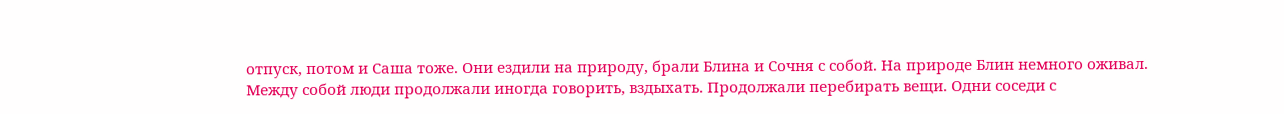отпуск, потом и Саша тоже. Они ездили на природу, брали Блина и Сочня с собой. На природе Блин немного оживал.
Между собой люди продолжали иногда говорить, вздыхать. Продолжали перебирать вещи. Одни соседи с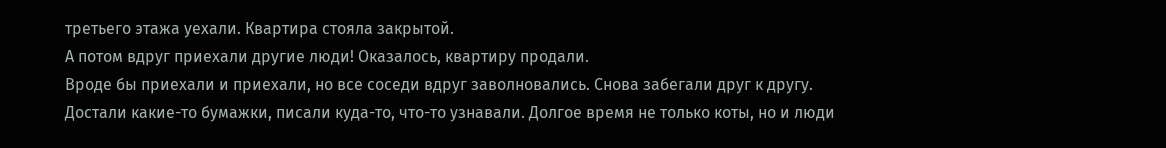третьего этажа уехали. Квартира стояла закрытой.
А потом вдруг приехали другие люди! Оказалось, квартиру продали.
Вроде бы приехали и приехали, но все соседи вдруг заволновались. Снова забегали друг к другу. Достали какие-то бумажки, писали куда-то, что-то узнавали. Долгое время не только коты, но и люди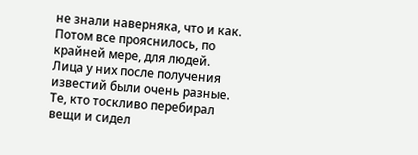не знали наверняка, что и как. Потом все прояснилось, по крайней мере, для людей.
Лица у них после получения известий были очень разные. Те, кто тоскливо перебирал вещи и сидел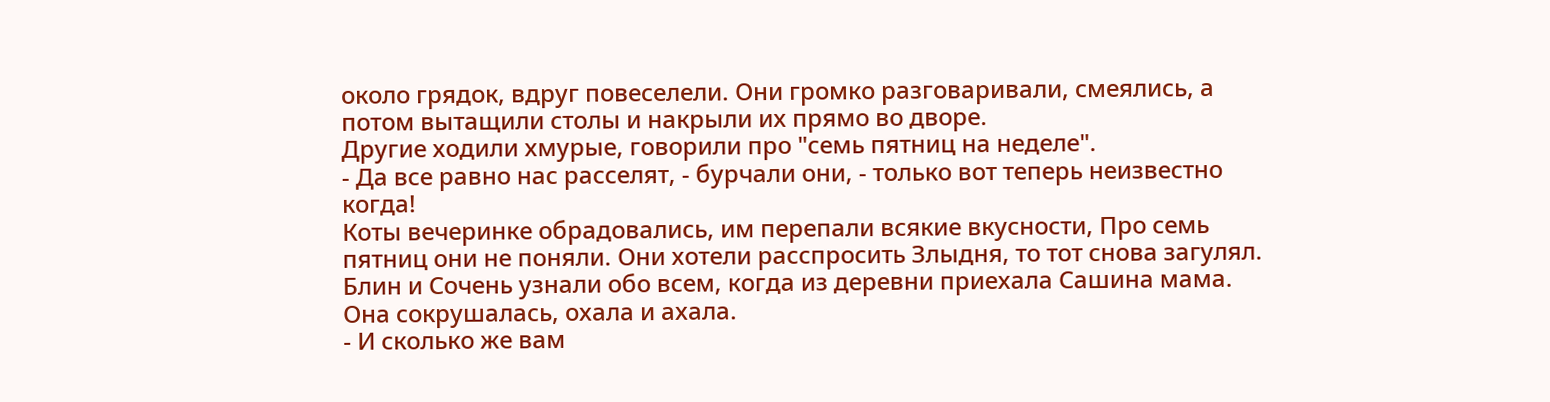около грядок, вдруг повеселели. Они громко разговаривали, смеялись, а потом вытащили столы и накрыли их прямо во дворе.
Другие ходили хмурые, говорили про "семь пятниц на неделе".
- Да все равно нас расселят, - бурчали они, - только вот теперь неизвестно когда!
Коты вечеринке обрадовались, им перепали всякие вкусности, Про семь пятниц они не поняли. Они хотели расспросить Злыдня, то тот снова загулял.
Блин и Сочень узнали обо всем, когда из деревни приехала Сашина мама. Она сокрушалась, охала и ахала.
- И сколько же вам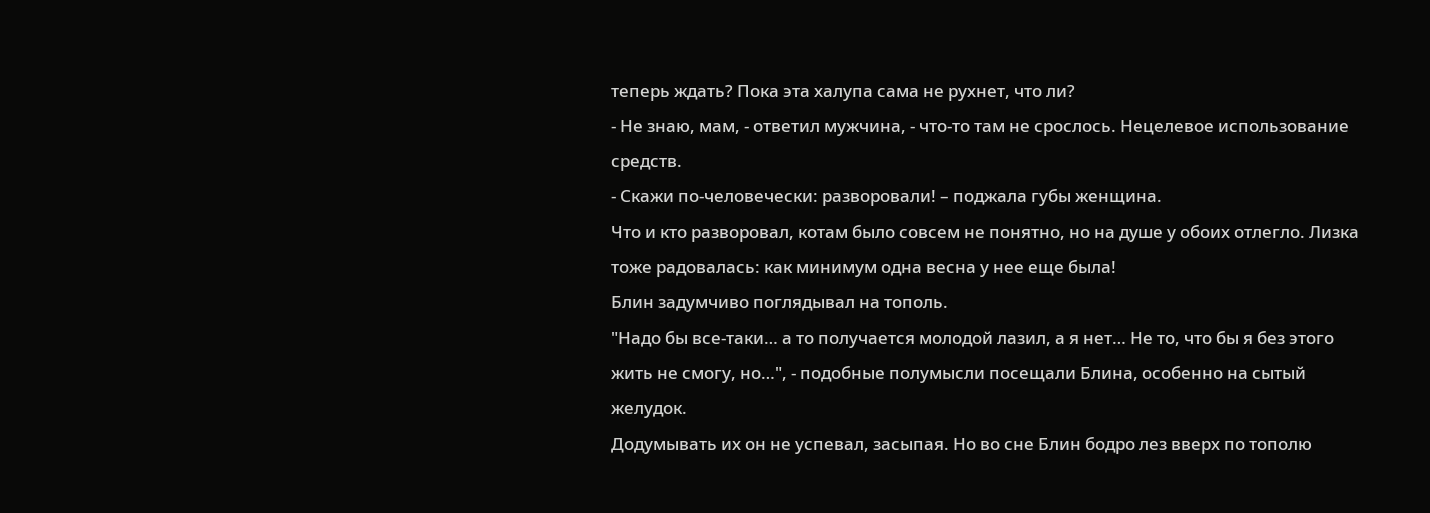теперь ждать? Пока эта халупа сама не рухнет, что ли?
- Не знаю, мам, - ответил мужчина, - что-то там не срослось. Нецелевое использование средств.
- Скажи по-человечески: разворовали! – поджала губы женщина.
Что и кто разворовал, котам было совсем не понятно, но на душе у обоих отлегло. Лизка тоже радовалась: как минимум одна весна у нее еще была!
Блин задумчиво поглядывал на тополь.
"Надо бы все-таки… а то получается молодой лазил, а я нет… Не то, что бы я без этого жить не смогу, но…", - подобные полумысли посещали Блина, особенно на сытый желудок.
Додумывать их он не успевал, засыпая. Но во сне Блин бодро лез вверх по тополю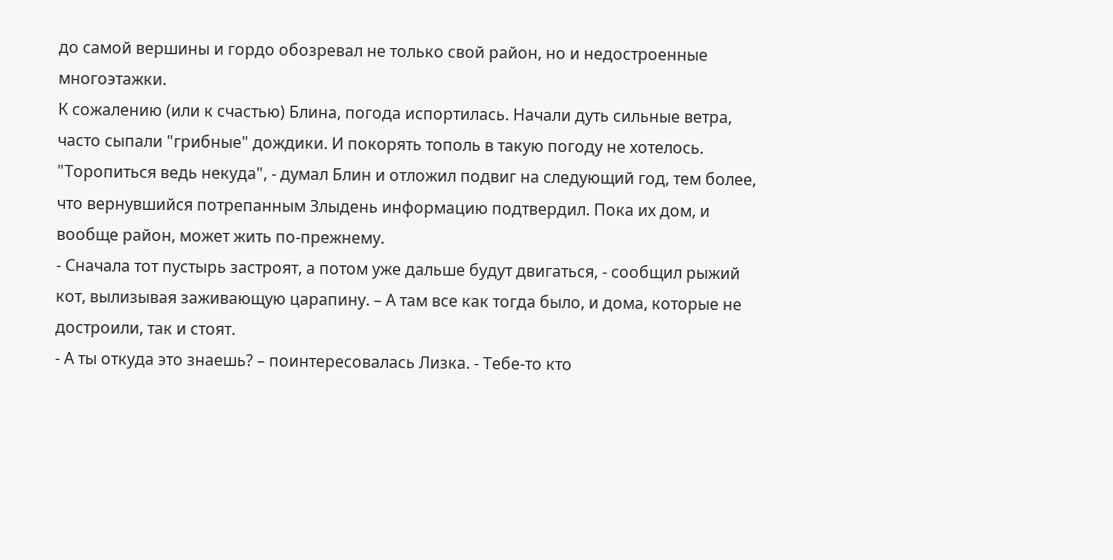до самой вершины и гордо обозревал не только свой район, но и недостроенные многоэтажки.
К сожалению (или к счастью) Блина, погода испортилась. Начали дуть сильные ветра, часто сыпали "грибные" дождики. И покорять тополь в такую погоду не хотелось.
"Торопиться ведь некуда", - думал Блин и отложил подвиг на следующий год, тем более, что вернувшийся потрепанным Злыдень информацию подтвердил. Пока их дом, и вообще район, может жить по-прежнему.
- Сначала тот пустырь застроят, а потом уже дальше будут двигаться, - сообщил рыжий кот, вылизывая заживающую царапину. – А там все как тогда было, и дома, которые не достроили, так и стоят.
- А ты откуда это знаешь? – поинтересовалась Лизка. - Тебе-то кто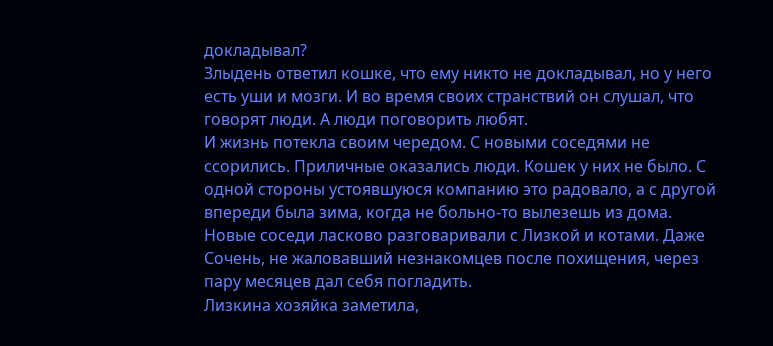докладывал?
Злыдень ответил кошке, что ему никто не докладывал, но у него есть уши и мозги. И во время своих странствий он слушал, что говорят люди. А люди поговорить любят.
И жизнь потекла своим чередом. С новыми соседями не ссорились. Приличные оказались люди. Кошек у них не было. С одной стороны устоявшуюся компанию это радовало, а с другой впереди была зима, когда не больно-то вылезешь из дома.
Новые соседи ласково разговаривали с Лизкой и котами. Даже Сочень, не жаловавший незнакомцев после похищения, через пару месяцев дал себя погладить.
Лизкина хозяйка заметила,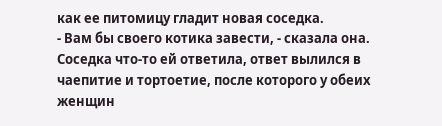как ее питомицу гладит новая соседка.
- Вам бы своего котика завести, - сказала она.
Соседка что-то ей ответила, ответ вылился в чаепитие и тортоетие, после которого у обеих женщин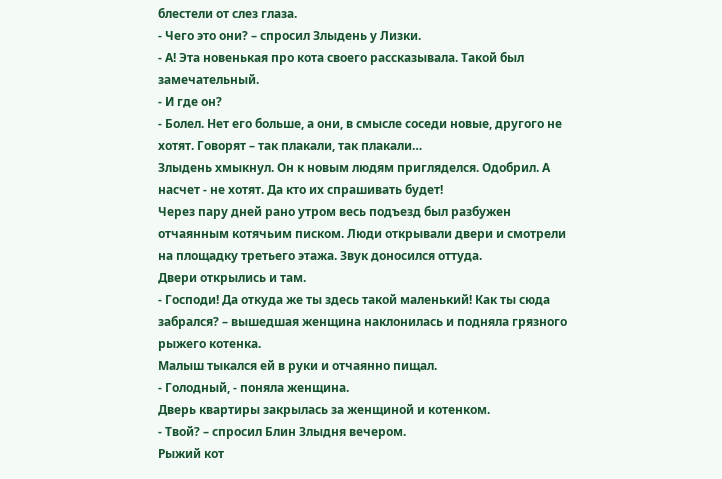блестели от слез глаза.
- Чего это они? – спросил Злыдень у Лизки.
- А! Эта новенькая про кота своего рассказывала. Такой был замечательный.
- И где он?
- Болел. Нет его больше, а они, в смысле соседи новые, другого не хотят. Говорят – так плакали, так плакали…
Злыдень хмыкнул. Он к новым людям пригляделся. Одобрил. А насчет - не хотят. Да кто их спрашивать будет!
Через пару дней рано утром весь подъезд был разбужен отчаянным котячьим писком. Люди открывали двери и смотрели на площадку третьего этажа. Звук доносился оттуда.
Двери открылись и там.
- Господи! Да откуда же ты здесь такой маленький! Как ты сюда забрался? – вышедшая женщина наклонилась и подняла грязного рыжего котенка.
Малыш тыкался ей в руки и отчаянно пищал.
- Голодный, - поняла женщина.
Дверь квартиры закрылась за женщиной и котенком.
- Твой? – спросил Блин Злыдня вечером.
Рыжий кот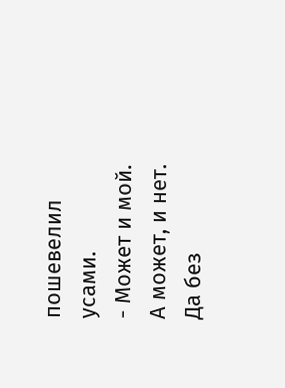пошевелил усами.
- Может и мой. А может, и нет. Да без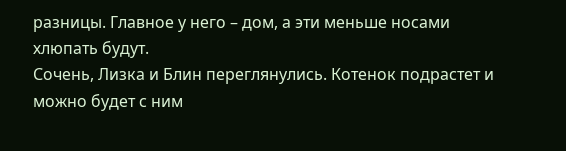разницы. Главное у него – дом, а эти меньше носами хлюпать будут.
Сочень, Лизка и Блин переглянулись. Котенок подрастет и можно будет с ним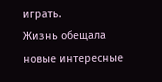играть.
Жизнь обещала новые интересные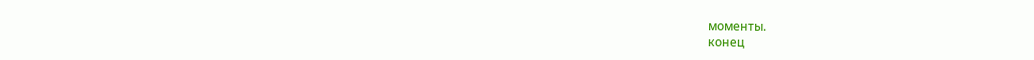моменты.
конец